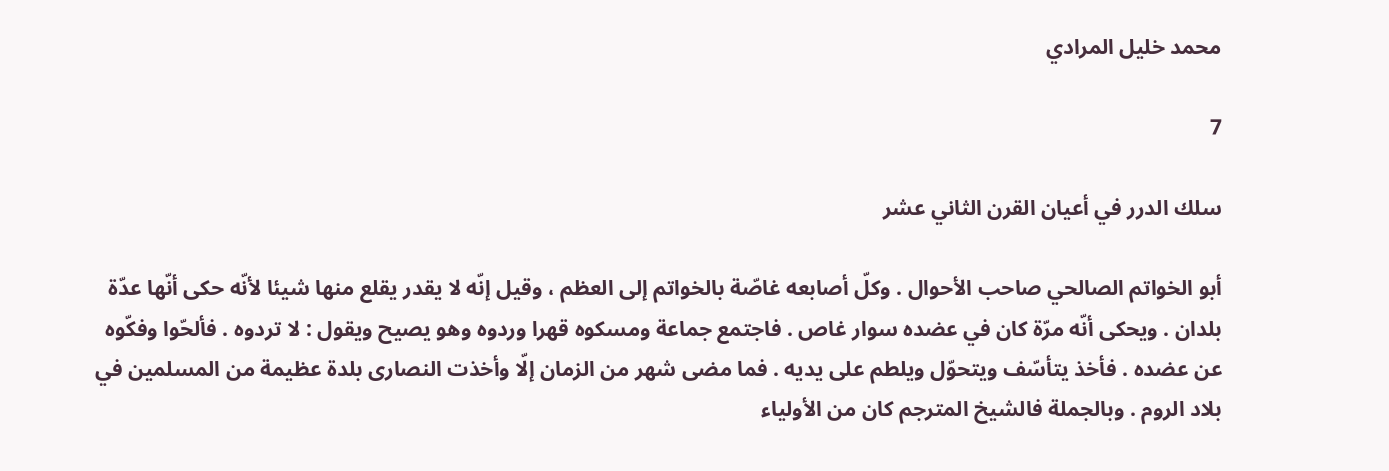محمد خليل المرادي

7

سلك الدرر في أعيان القرن الثاني عشر

أبو الخواتم الصالحي صاحب الأحوال . وكلّ أصابعه غاصّة بالخواتم إلى العظم ، وقيل إنّه لا يقدر يقلع منها شيئا لأنّه حكى أنّها عدّة بلدان . ويحكى أنّه مرّة كان في عضده سوار غاص . فاجتمع جماعة ومسكوه قهرا وردوه وهو يصيح ويقول : لا تردوه . فألحّوا وفكّوه عن عضده . فأخذ يتأسّف ويتحوّل ويلطم على يديه . فما مضى شهر من الزمان إلّا وأخذت النصارى بلدة عظيمة من المسلمين في بلاد الروم . وبالجملة فالشيخ المترجم كان من الأولياء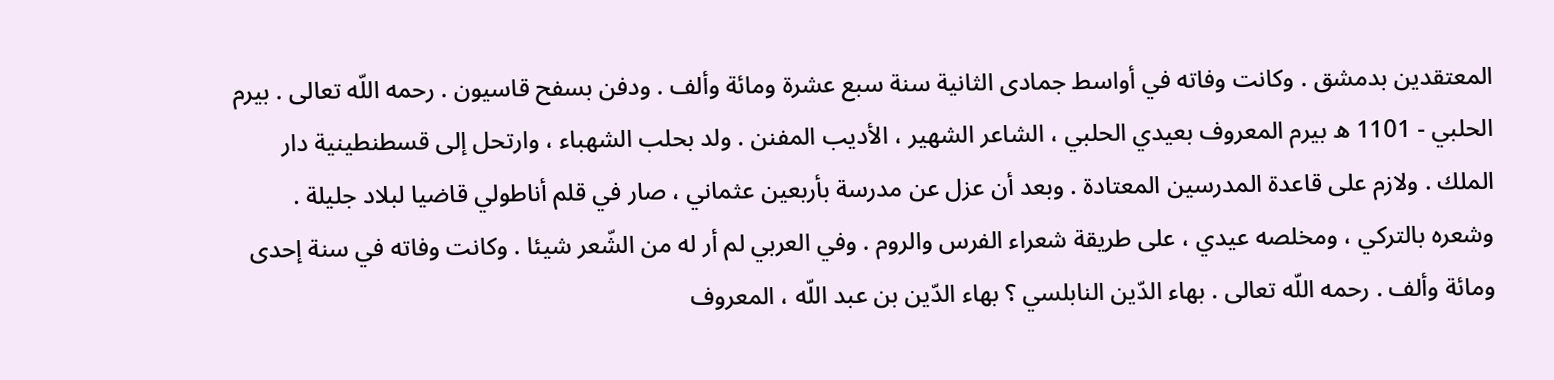المعتقدين بدمشق . وكانت وفاته في أواسط جمادى الثانية سنة سبع عشرة ومائة وألف . ودفن بسفح قاسيون . رحمه اللّه تعالى . بيرم الحلبي - 1101 ه بيرم المعروف بعيدي الحلبي ، الشاعر الشهير ، الأديب المفنن . ولد بحلب الشهباء ، وارتحل إلى قسطنطينية دار الملك . ولازم على قاعدة المدرسين المعتادة . وبعد أن عزل عن مدرسة بأربعين عثماني ، صار في قلم أناطولي قاضيا لبلاد جليلة . وشعره بالتركي ، ومخلصه عيدي ، على طريقة شعراء الفرس والروم . وفي العربي لم أر له من الشّعر شيئا . وكانت وفاته في سنة إحدى ومائة وألف . رحمه اللّه تعالى . بهاء الدّين النابلسي ؟ بهاء الدّين بن عبد اللّه ، المعروف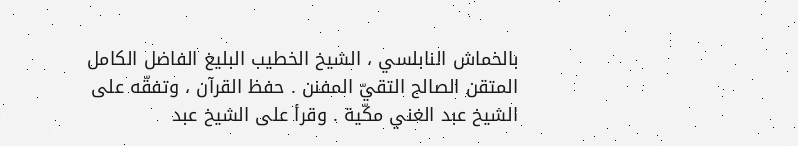بالخماش النابلسي ، الشيخ الخطيب البليغ الفاضل الكامل المتقن الصالح التقيّ المفنن . حفظ القرآن ، وتفقّه على الشيخ عبد الغني مكّية . وقرأ على الشيخ عبد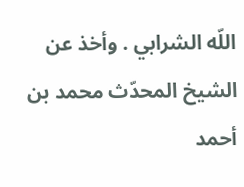اللّه الشرابي . وأخذ عن الشيخ المحدّث محمد بن أحمد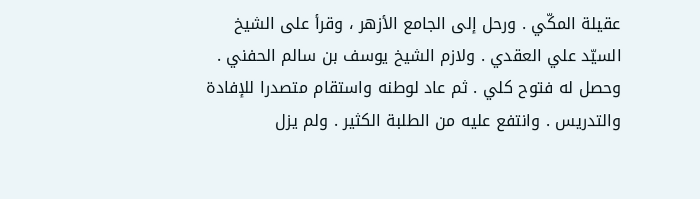عقيلة المكّي . ورحل إلى الجامع الأزهر ، وقرأ على الشيخ السيّد علي العقدي . ولازم الشيخ يوسف بن سالم الحفني . وحصل له فتوح كلي . ثم عاد لوطنه واستقام متصدرا للإفادة والتدريس . وانتفع عليه من الطلبة الكثير . ولم يزل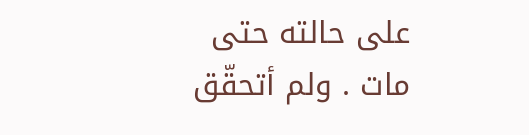على حالته حتى مات . ولم أتحقّق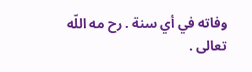وفاته في أي سنة . رح مه اللّه تعالى .